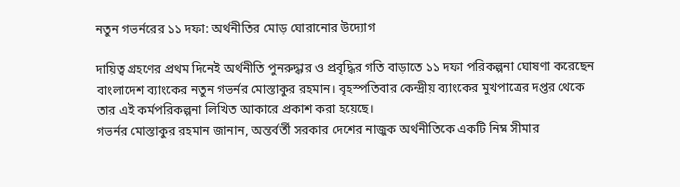নতুন গভর্নরের ১১ দফা: অর্থনীতির মোড় ঘোরানোর উদ্যোগ

দায়িত্ব গ্রহণের প্রথম দিনেই অর্থনীতি পুনরুদ্ধার ও প্রবৃদ্ধির গতি বাড়াতে ১১ দফা পরিকল্পনা ঘোষণা করেছেন বাংলাদেশ ব্যাংকের নতুন গভর্নর মোস্তাকুর রহমান। বৃহস্পতিবার কেন্দ্রীয় ব্যাংকের মুখপাত্রের দপ্তর থেকে তার এই কর্মপরিকল্পনা লিখিত আকারে প্রকাশ করা হয়েছে।
গভর্নর মোস্তাকুর রহমান জানান, অন্তর্বর্তী সরকার দেশের নাজুক অর্থনীতিকে একটি নিম্ন সীমার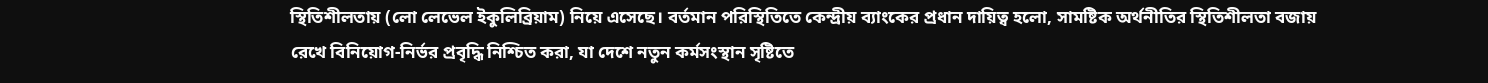স্থিতিশীলতায় (লো লেভেল ইকুলিব্রিয়াম) নিয়ে এসেছে। বর্তমান পরিস্থিতিতে কেন্দ্রীয় ব্যাংকের প্রধান দায়িত্ব হলো, সামষ্টিক অর্থনীতির স্থিতিশীলতা বজায় রেখে বিনিয়োগ-নির্ভর প্রবৃদ্ধি নিশ্চিত করা, যা দেশে নতুন কর্মসংস্থান সৃষ্টিতে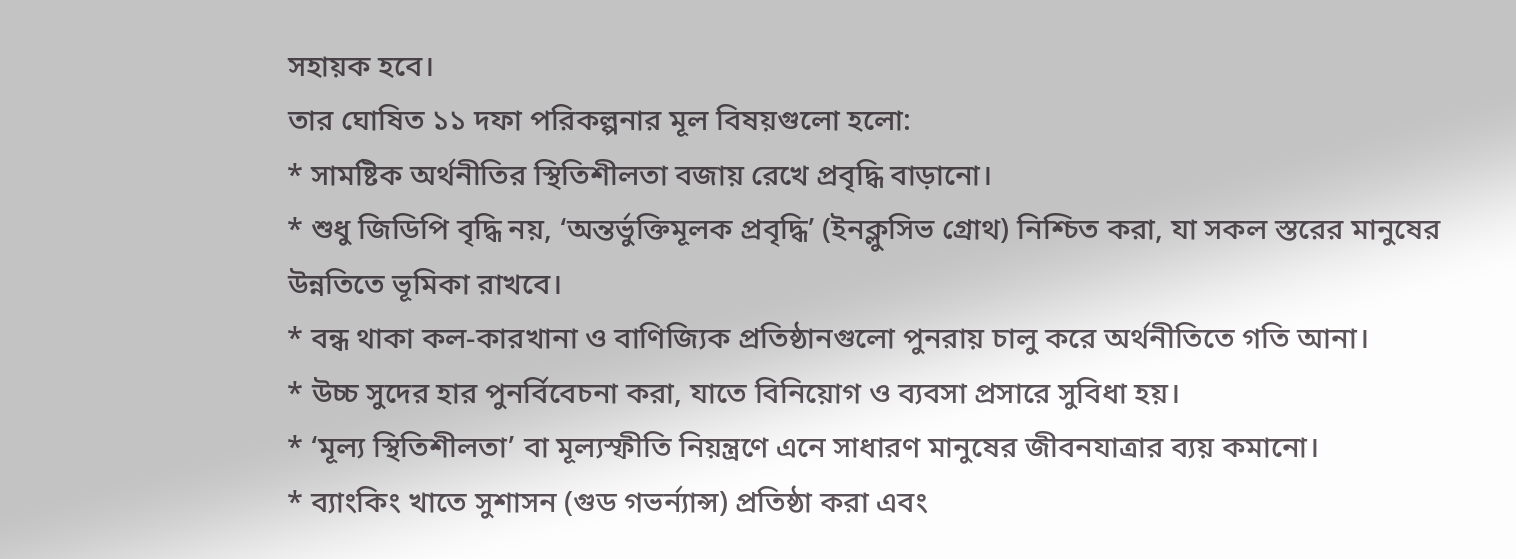সহায়ক হবে।
তার ঘোষিত ১১ দফা পরিকল্পনার মূল বিষয়গুলো হলো:
* সামষ্টিক অর্থনীতির স্থিতিশীলতা বজায় রেখে প্রবৃদ্ধি বাড়ানো।
* শুধু জিডিপি বৃদ্ধি নয়, ‘অন্তর্ভুক্তিমূলক প্রবৃদ্ধি’ (ইনক্লুসিভ গ্রোথ) নিশ্চিত করা, যা সকল স্তরের মানুষের উন্নতিতে ভূমিকা রাখবে।
* বন্ধ থাকা কল-কারখানা ও বাণিজ্যিক প্রতিষ্ঠানগুলো পুনরায় চালু করে অর্থনীতিতে গতি আনা।
* উচ্চ সুদের হার পুনর্বিবেচনা করা, যাতে বিনিয়োগ ও ব্যবসা প্রসারে সুবিধা হয়।
* ‘মূল্য স্থিতিশীলতা’ বা মূল্যস্ফীতি নিয়ন্ত্রণে এনে সাধারণ মানুষের জীবনযাত্রার ব্যয় কমানো।
* ব্যাংকিং খাতে সুশাসন (গুড গভর্ন্যান্স) প্রতিষ্ঠা করা এবং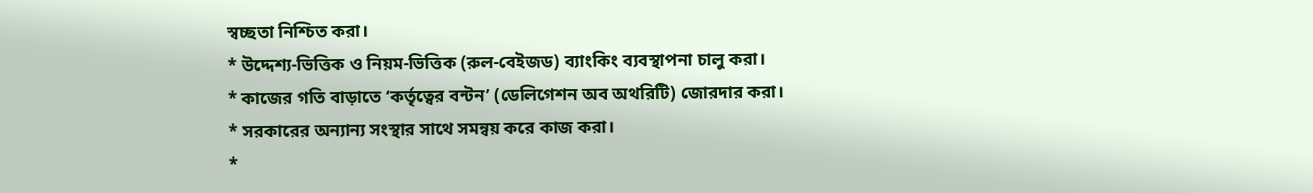স্বচ্ছতা নিশ্চিত করা।
* উদ্দেশ্য-ভিত্তিক ও নিয়ম-ভিত্তিক (রুল-বেইজড) ব্যাংকিং ব্যবস্থাপনা চালু করা।
* কাজের গতি বাড়াতে ‘কর্তৃত্বের বন্টন’ (ডেলিগেশন অব অথরিটি) জোরদার করা।
* সরকারের অন্যান্য সংস্থার সাথে সমন্বয় করে কাজ করা।
*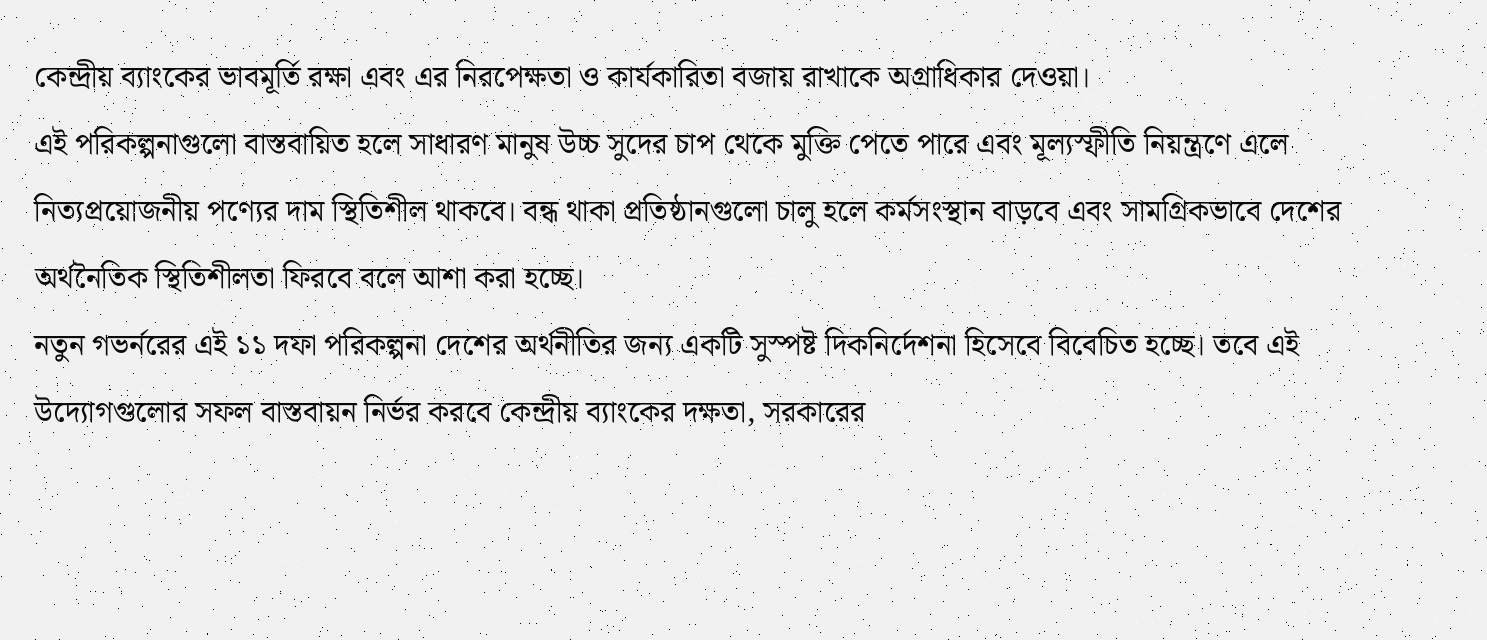কেন্দ্রীয় ব্যাংকের ভাবমূর্তি রক্ষা এবং এর নিরপেক্ষতা ও কার্যকারিতা বজায় রাখাকে অগ্রাধিকার দেওয়া।
এই পরিকল্পনাগুলো বাস্তবায়িত হলে সাধারণ মানুষ উচ্চ সুদের চাপ থেকে মুক্তি পেতে পারে এবং মূল্যস্ফীতি নিয়ন্ত্রণে এলে নিত্যপ্রয়োজনীয় পণ্যের দাম স্থিতিশীল থাকবে। বন্ধ থাকা প্রতিষ্ঠানগুলো চালু হলে কর্মসংস্থান বাড়বে এবং সামগ্রিকভাবে দেশের অর্থনৈতিক স্থিতিশীলতা ফিরবে বলে আশা করা হচ্ছে।
নতুন গভর্নরের এই ১১ দফা পরিকল্পনা দেশের অর্থনীতির জন্য একটি সুস্পষ্ট দিকনির্দেশনা হিসেবে বিবেচিত হচ্ছে। তবে এই উদ্যোগগুলোর সফল বাস্তবায়ন নির্ভর করবে কেন্দ্রীয় ব্যাংকের দক্ষতা, সরকারের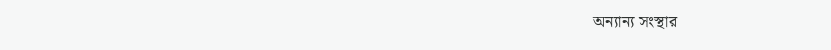অন্যান্য সংস্থার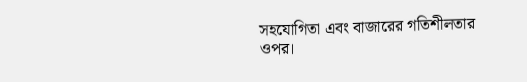সহযোগিতা এবং বাজারের গতিশীলতার ওপর।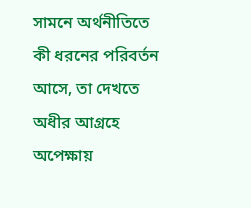সামনে অর্থনীতিতে কী ধরনের পরিবর্তন আসে, তা দেখতে অধীর আগ্রহে অপেক্ষায়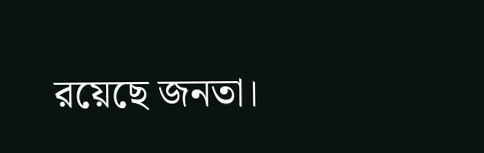রয়েছে জনতা।